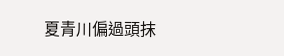夏青川偏過頭抹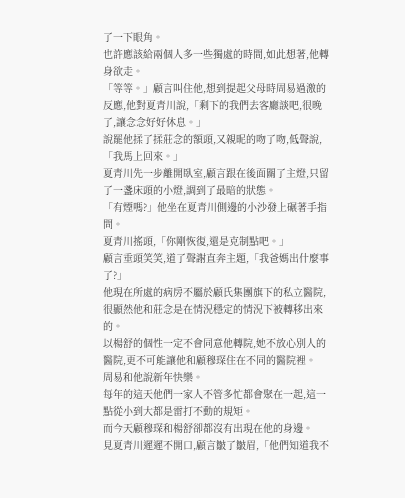了一下眼角。
也許應該給兩個人多一些獨處的時間,如此想著,他轉身欲走。
「等等。」顧言叫住他,想到提起父母時周易過激的反應,他對夏青川說,「剩下的我們去客廳談吧,很晚了,讓念念好好休息。」
說罷他揉了揉莊念的額頭,又親昵的吻了吻,低聲說,「我馬上回來。」
夏青川先一步離開臥室,顧言跟在後面關了主燈,只留了一盞床頭的小燈,調到了最暗的狀態。
「有煙嗎?」他坐在夏青川側邊的小沙發上碾著手指問。
夏青川搖頭,「你剛恢復,還是克制點吧。」
顧言垂頭笑笑,道了聲謝直奔主題,「我爸媽出什麼事了?」
他現在所處的病房不屬於顧氏集團旗下的私立醫院,很顯然他和莊念是在情況穩定的情況下被轉移出來的。
以楊舒的個性一定不會同意他轉院,她不放心別人的醫院,更不可能讓他和顧穆琛住在不同的醫院裡。
周易和他說新年快樂。
每年的這天他們一家人不管多忙都會聚在一起,這一點從小到大都是雷打不動的規矩。
而今天顧穆琛和楊舒卻都沒有出現在他的身邊。
見夏青川遲遲不開口,顧言皺了皺眉,「他們知道我不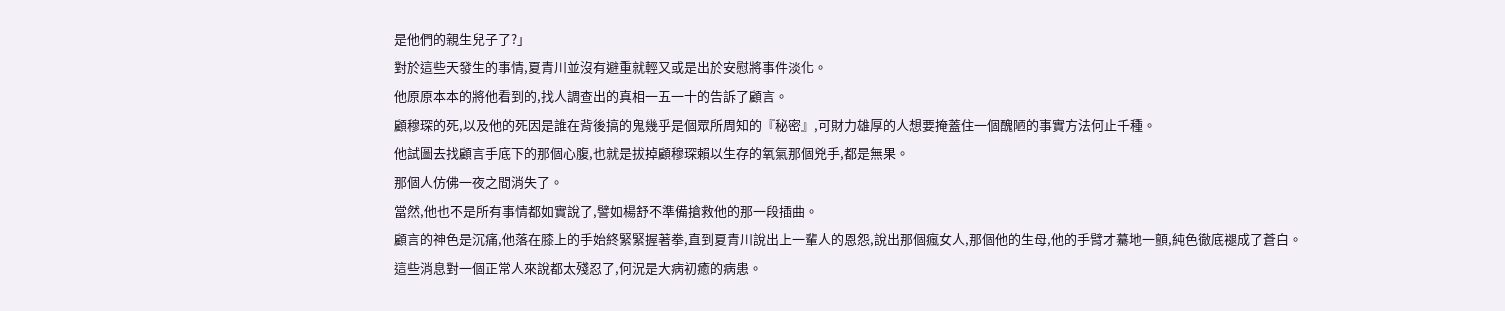是他們的親生兒子了?」
對於這些天發生的事情,夏青川並沒有避重就輕又或是出於安慰將事件淡化。
他原原本本的將他看到的,找人調查出的真相一五一十的告訴了顧言。
顧穆琛的死,以及他的死因是誰在背後搞的鬼幾乎是個眾所周知的『秘密』,可財力雄厚的人想要掩蓋住一個醜陋的事實方法何止千種。
他試圖去找顧言手底下的那個心腹,也就是拔掉顧穆琛賴以生存的氧氣那個兇手,都是無果。
那個人仿佛一夜之間消失了。
當然,他也不是所有事情都如實說了,譬如楊舒不準備搶救他的那一段插曲。
顧言的神色是沉痛,他落在膝上的手始終緊緊握著拳,直到夏青川說出上一輩人的恩怨,說出那個瘋女人,那個他的生母,他的手臂才驀地一顫,純色徹底褪成了蒼白。
這些消息對一個正常人來說都太殘忍了,何況是大病初癒的病患。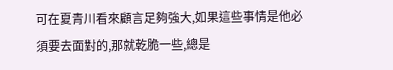可在夏青川看來顧言足夠強大,如果這些事情是他必須要去面對的,那就乾脆一些,總是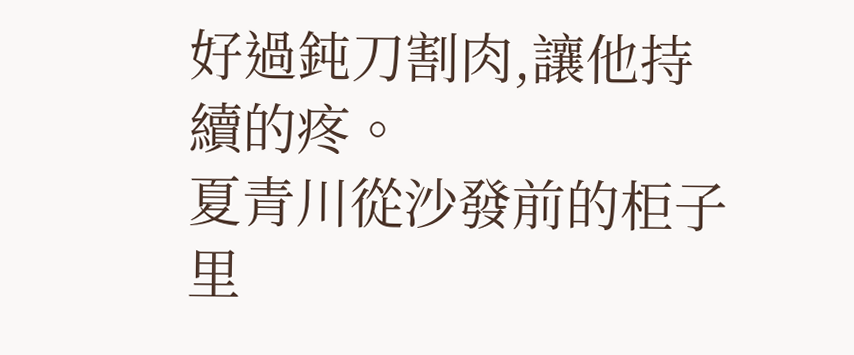好過鈍刀割肉,讓他持續的疼。
夏青川從沙發前的柜子里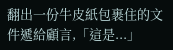翻出一份牛皮紙包裹住的文件遞給顧言,「這是...」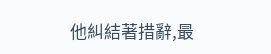他糾結著措辭,最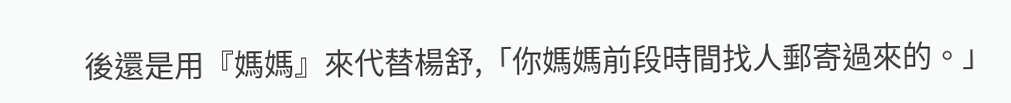後還是用『媽媽』來代替楊舒,「你媽媽前段時間找人郵寄過來的。」